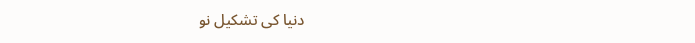دنیا کی تشکیل نو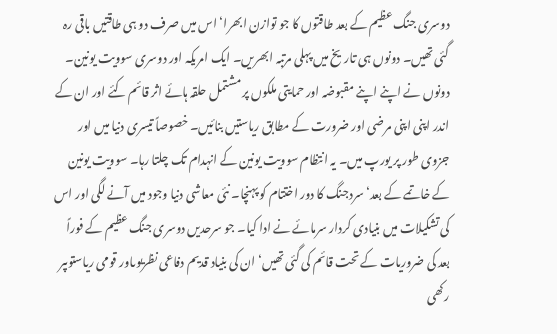دوسری جنگ عظیم کے بعد طاقتوں کا جو توازن ابھرا‘ اس میں صرف دو ہی طاقتیں باقی رہ گئی تھیں۔ دونوں ہی تاریخ میں پہلی مرتبہ ابھریں۔ ایک امریکہ اور دوسری سوویت یونین۔ دونوں نے اپنے اپنے مقبوضہ اور حمایتی ملکوں پر مشتمل حلقہ ہائے اثر قائم کئے اور ان کے اندر اپنی اپنی مرضی اور ضرورت کے مطابق ریاستیں بنائیں۔ خصوصاً تیسری دنیا میں اور جزوی طور پر یورپ میں۔ یہ انتظام سوویت یونین کے انہدام تک چلتا رہا۔ سوویت یونین کے خاتمے کے بعد‘ سردجنگ کا دور اختتام کو پہنچا۔ نئی معاشی دنیا وجود میں آنے لگی اور اس کی تشکیلات میں بنیادی کردار سرمائے نے ادا کیا۔ جو سرحدیں دوسری جنگ عظیم کے فوراً بعد کی ضروریات کے تحت قائم کی گئی تھیں‘ ان کی بنیاد قدیم دفاعی نظریوںاور قومی ریاستوںپر رکھی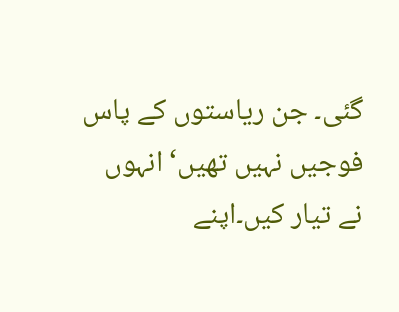گئی۔ جن ریاستوں کے پاس فوجیں نہیں تھیں‘ انہوں نے تیار کیں۔اپنے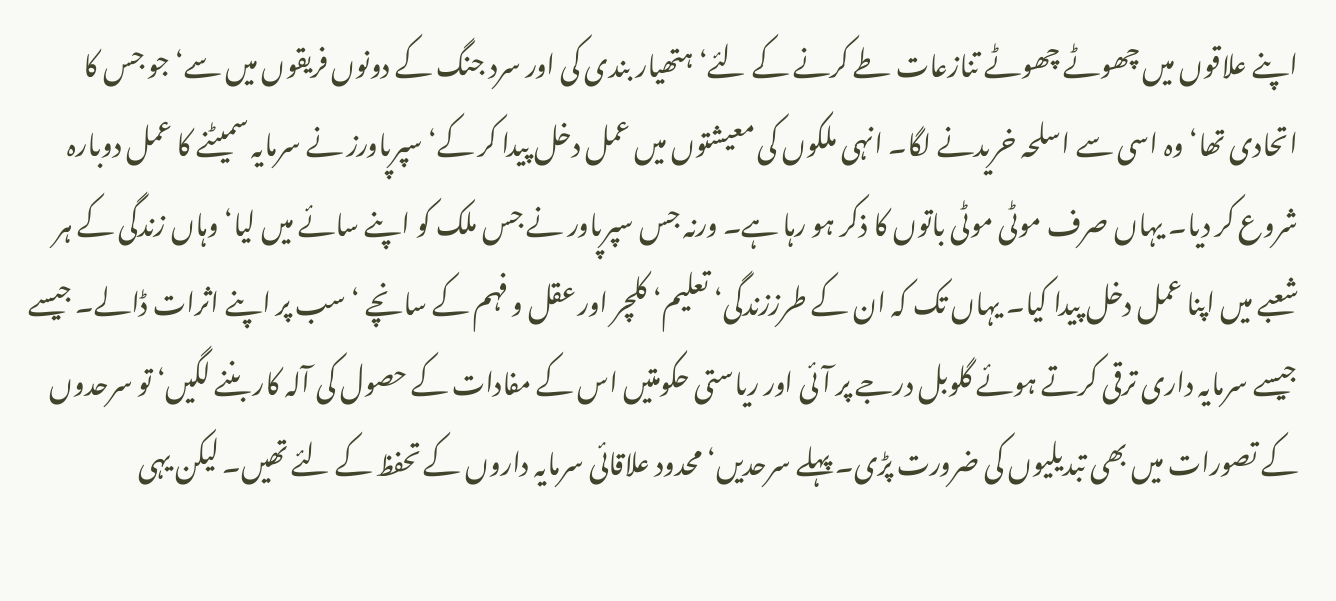اپنے علاقوں میں چھوٹے چھوٹے تنازعات طے کرنے کے لئے‘ ہتھیار بندی کی اور سرد جنگ کے دونوں فریقوں میں سے‘ جو جس کا اتحادی تھا‘ وہ اسی سے اسلحہ خریدنے لگا۔ انہی ملکوں کی معیشتوں میں عمل دخل پیدا کر کے‘ سپرپاورز نے سرمایہ سمیٹنے کا عمل دوبارہ شروع کر دیا۔ یہاں صرف موٹی موٹی باتوں کا ذکر ہو رہا ہے۔ ورنہ جس سپرپاور نے جس ملک کو اپنے سائے میں لیا‘ وہاں زندگی کے ہر شعبے میں اپنا عمل دخل پیدا کیا۔ یہاں تک کہ ان کے طرززندگی‘ تعلیم‘ کلچر اور عقل و فہم کے سانچے ‘ سب پر اپنے اثرات ڈالے۔ جیسے جیسے سرمایہ داری ترقی کرتے ہوئے گلوبل درجے پر آئی اور ریاستی حکومتیں اس کے مفادات کے حصول کی آلہ کار بننے لگیں‘ تو سرحدوں کے تصورات میں بھی تبدیلیوں کی ضرورت پڑی۔ پہلے سرحدیں‘ محدود علاقائی سرمایہ داروں کے تحفظ کے لئے تھیں۔ لیکن یہی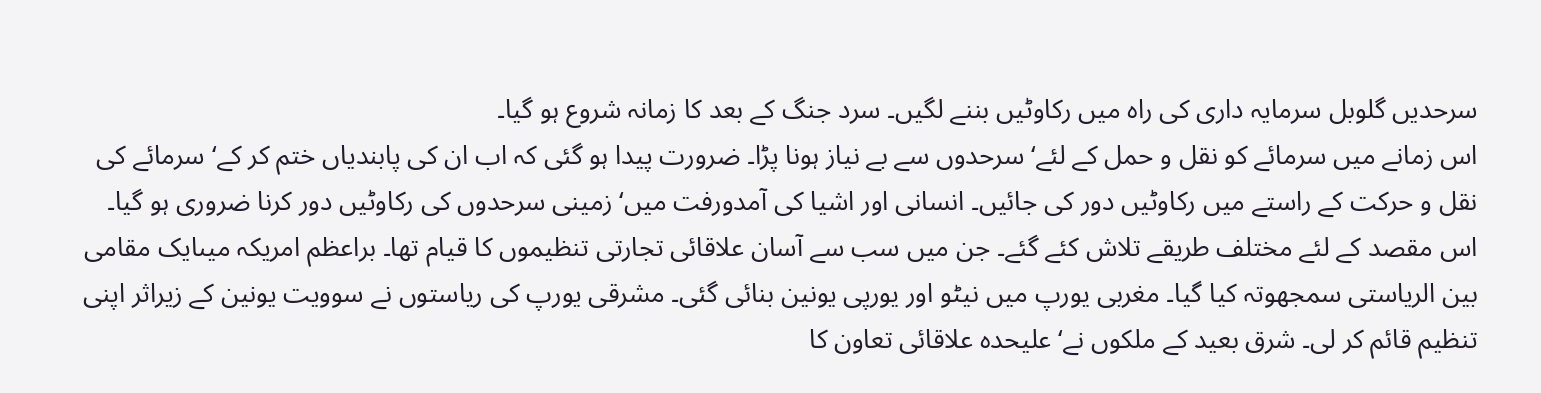سرحدیں گلوبل سرمایہ داری کی راہ میں رکاوٹیں بننے لگیں۔ سرد جنگ کے بعد کا زمانہ شروع ہو گیا۔
اس زمانے میں سرمائے کو نقل و حمل کے لئے‘ سرحدوں سے بے نیاز ہونا پڑا۔ ضرورت پیدا ہو گئی کہ اب ان کی پابندیاں ختم کر کے‘ سرمائے کی نقل و حرکت کے راستے میں رکاوٹیں دور کی جائیں۔ انسانی اور اشیا کی آمدورفت میں‘ زمینی سرحدوں کی رکاوٹیں دور کرنا ضروری ہو گیا۔ اس مقصد کے لئے مختلف طریقے تلاش کئے گئے۔ جن میں سب سے آسان علاقائی تجارتی تنظیموں کا قیام تھا۔ براعظم امریکہ میںایک مقامی بین الریاستی سمجھوتہ کیا گیا۔ مغربی یورپ میں نیٹو اور یورپی یونین بنائی گئی۔ مشرقی یورپ کی ریاستوں نے سوویت یونین کے زیراثر اپنی تنظیم قائم کر لی۔ شرق بعید کے ملکوں نے‘ علیحدہ علاقائی تعاون کا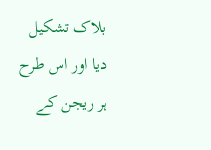بلاک تشکیل دیا اور اس طرح ہر ریجن کے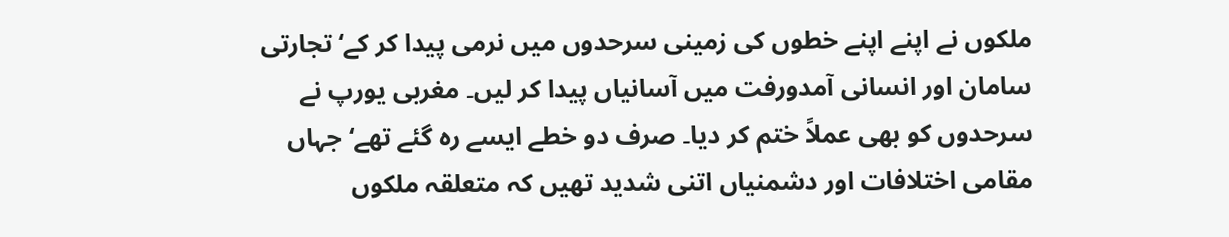ملکوں نے اپنے اپنے خطوں کی زمینی سرحدوں میں نرمی پیدا کر کے‘ تجارتی سامان اور انسانی آمدورفت میں آسانیاں پیدا کر لیں۔ مغربی یورپ نے سرحدوں کو بھی عملاً ختم کر دیا۔ صرف دو خطے ایسے رہ گئے تھے‘ جہاں مقامی اختلافات اور دشمنیاں اتنی شدید تھیں کہ متعلقہ ملکوں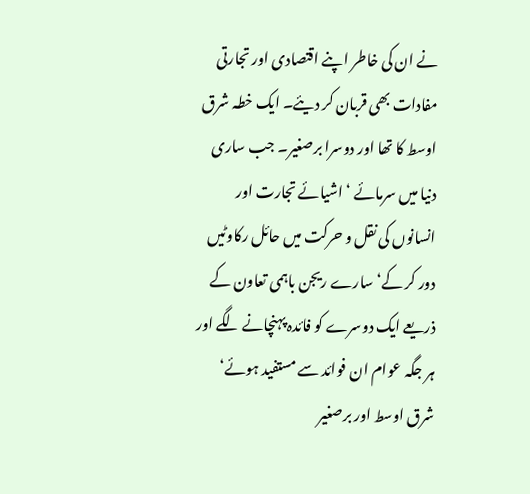نے ان کی خاطر اپنے اقتصادی اور تجارتی مفادات بھی قربان کر دیئے۔ ایک خطہ شرق اوسط کا تھا اور دوسرا برصغیر۔ جب ساری دنیا میں سرمائے ‘ اشیائے تجارت اور انسانوں کی نقل و حرکت میں حائل رکاوٹیں دور کر کے‘ سارے ریجن باہمی تعاون کے ذریعے ایک دوسرے کو فائدہ پہنچانے لگے اور ہر جگہ عوام ان فوائد سے مستفید ہوئے‘ شرق اوسط اور برصغیر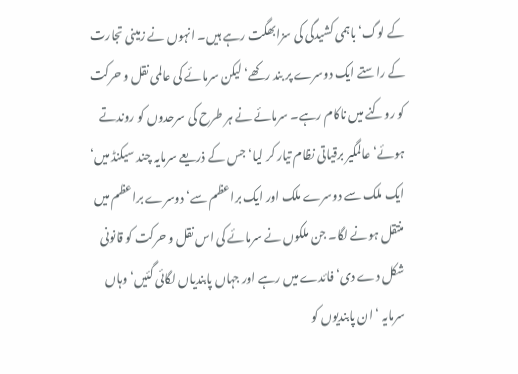کے لوگ‘ باہمی کشیدگی کی سزابھگت رہے ہیں۔ انہوں نے زمینی تجارت کے راستے ایک دوسرے پر بند رکھے‘ لیکن سرمائے کی عالمی نقل و حرکت کو روکنے میں ناکام رہے۔ سرمائے نے ہر طرح کی سرحدوں کو روندتے ہوئے‘ عالمگیر برقیاتی نظام تیار کر لیا‘ جس کے ذریعے سرمایہ چند سیکنڈ میں‘ ایک ملک سے دوسرے ملک اور ایک براعظم سے‘ دوسرے براعظم میں منتقل ہونے لگا۔ جن ملکوں نے سرمائے کی اس نقل و حرکت کو قانونی شکل دے دی‘ فائدے میں رہے اور جہاں پابندیاں لگائی گئیں‘ وہاں سرمایہ ‘ ان پابندیوں کو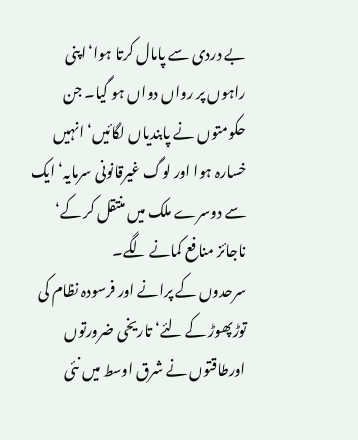بے دردی سے پامال کرتا ہوا‘اپنی راہوں پر رواں دواں ہو گیا۔ جن حکومتوں نے پابندیاں لگائیں‘ انہیں خسارہ ہوا اور لوگ غیرقانونی سرمایہ‘ ایک سے دوسرے ملک میں منتقل کر کے‘ ناجائز منافع کمانے لگے۔
سرحدوں کے پرانے اور فرسودہ نظام کی توڑپھوڑ کے لئے‘ تاریخی ضرورتوں اورطاقتوں نے شرق اوسط میں نئی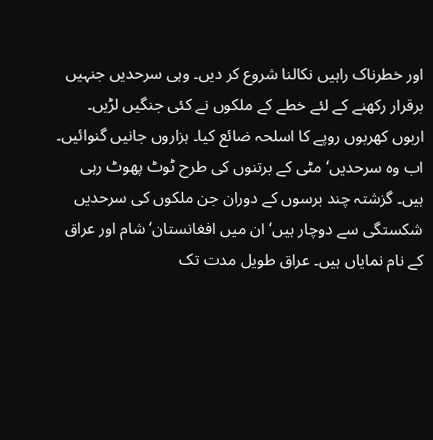اور خطرناک راہیں نکالنا شروع کر دیں۔ وہی سرحدیں جنہیں برقرار رکھنے کے لئے خطے کے ملکوں نے کئی جنگیں لڑیں۔ اربوں کھربوں روپے کا اسلحہ ضائع کیا۔ ہزاروں جانیں گنوائیں۔ اب وہ سرحدیں‘ مٹی کے برتنوں کی طرح ٹوٹ پھوٹ رہی ہیں۔ گزشتہ چند برسوں کے دوران جن ملکوں کی سرحدیں شکستگی سے دوچار ہیں‘ ان میں افغانستان‘ شام اور عراق کے نام نمایاں ہیں۔ عراق طویل مدت تک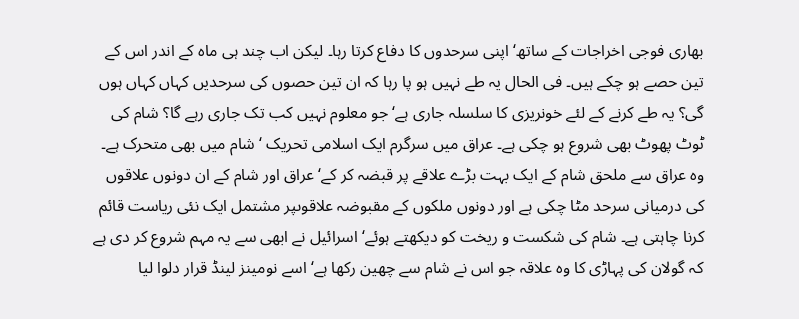بھاری فوجی اخراجات کے ساتھ‘ اپنی سرحدوں کا دفاع کرتا رہا۔ لیکن اب چند ہی ماہ کے اندر اس کے تین حصے ہو چکے ہیں۔ فی الحال یہ طے نہیں ہو پا رہا کہ ان تین حصوں کی سرحدیں کہاں کہاں ہوں گی؟ یہ طے کرنے کے لئے خونریزی کا سلسلہ جاری ہے‘ جو معلوم نہیں کب تک جاری رہے گا؟ شام کی ٹوٹ پھوٹ بھی شروع ہو چکی ہے۔ عراق میں سرگرم ایک اسلامی تحریک ‘ شام میں بھی متحرک ہے۔ وہ عراق سے ملحق شام کے ایک بہت بڑے علاقے پر قبضہ کر کے‘ عراق اور شام کے ان دونوں علاقوں کی درمیانی سرحد مٹا چکی ہے اور دونوں ملکوں کے مقبوضہ علاقوںپر مشتمل ایک نئی ریاست قائم کرنا چاہتی ہے۔ شام کی شکست و ریخت کو دیکھتے ہوئے‘ اسرائیل نے ابھی سے یہ مہم شروع کر دی ہے کہ گولان کی پہاڑی کا وہ علاقہ جو اس نے شام سے چھین رکھا ہے‘ اسے نومینز لینڈ قرار دلوا لیا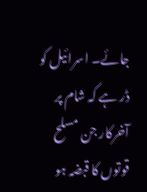جائے۔ اسرائیل کو ڈر ہے کہ شام پر آخرکار جن مسلح قوتوں کا قبضہ ہو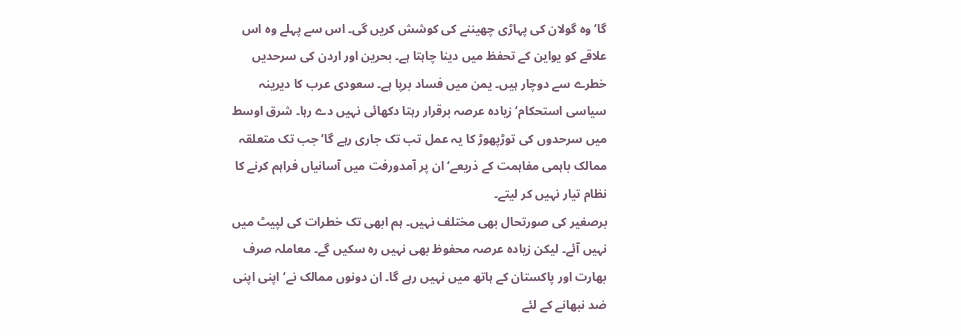گا‘ وہ گولان کی پہاڑی چھیننے کی کوشش کریں گی۔ اس سے پہلے وہ اس علاقے کو یواین کے تحفظ میں دینا چاہتا ہے۔ بحرین اور اردن کی سرحدیں خطرے سے دوچار ہیں۔ یمن میں فساد برپا ہے۔ سعودی عرب کا دیرینہ سیاسی استحکام‘ زیادہ عرصہ برقرار رہتا دکھائی نہیں دے رہا۔ شرق اوسط میں سرحدوں کی توڑپھوڑ کا یہ عمل تب تک جاری رہے گا‘ جب تک متعلقہ ممالک باہمی مفاہمت کے ذریعے‘ ان پر آمدورفت میں آسانیاں فراہم کرنے کا نظام تیار نہیں کر لیتے۔
برصغیر کی صورتحال بھی مختلف نہیں۔ ہم ابھی تک خطرات کی لپیٹ میں نہیں آئے۔ لیکن زیادہ عرصہ محفوظ بھی نہیں رہ سکیں گے۔ معاملہ صرف بھارت اور پاکستان کے ہاتھ میں نہیں رہے گا۔ ان دونوں ممالک نے‘ اپنی اپنی ضد نبھانے کے لئے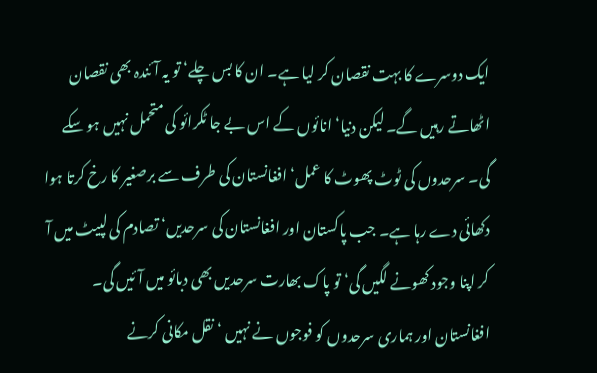ایک دوسرے کا بہت نقصان کر لیا ہے۔ ان کا بس چلے‘ تو یہ آئندہ بھی نقصان اٹھاتے رہیں گے۔ لیکن دنیا‘ انائوں کے اس بے جا ٹکرائو کی متحمل نہیں ہو سکے گی۔ سرحدوں کی ٹوٹ پھوٹ کا عمل‘ افغانستان کی طرف سے برصغیر کا رخ کرتا ہوا دکھائی دے رہا ہے۔ جب پاکستان اور افغانستان کی سرحدیں‘ تصادم کی لپیٹ میں آ کر اپنا وجود کھونے لگیں گی‘ تو پاک بھارت سرحدیں بھی دبائو میں آئیں گی۔ افغانستان اور ہماری سرحدوں کو فوجوں نے نہیں ‘ نقل مکانی کرنے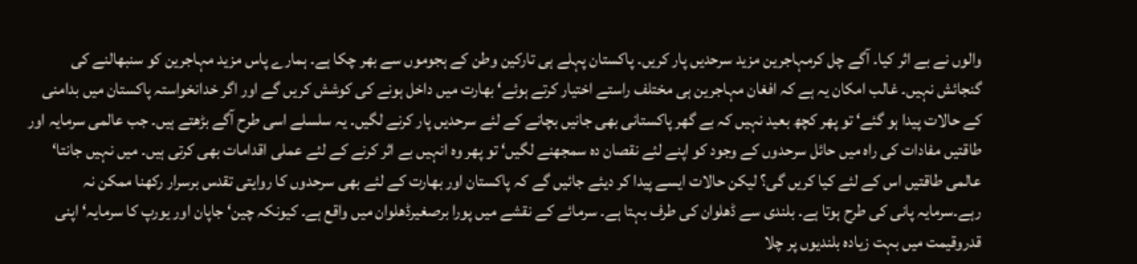والوں نے بے اثر کیا۔ آگے چل کرمہاجرین مزید سرحدیں پار کریں۔ پاکستان پہلے ہی تارکین وطن کے ہجوموں سے بھر چکا ہے۔ ہمارے پاس مزید مہاجرین کو سنبھالنے کی گنجائش نہیں۔ غالب امکان یہ ہے کہ افغان مہاجرین ہی مختلف راستے اختیار کرتے ہوئے‘ بھارت میں داخل ہونے کی کوشش کریں گے اور اگر خدانخواستہ پاکستان میں بدامنی کے حالات پیدا ہو گئے‘ تو پھر کچھ بعید نہیں کہ بے گھر پاکستانی بھی جانیں بچانے کے لئے سرحدیں پار کرنے لگیں۔ یہ سلسلے اسی طرح آگے بڑھتے ہیں۔ جب عالمی سرمایہ اور طاقتیں مفادات کی راہ میں حائل سرحدوں کے وجود کو اپنے لئے نقصان دہ سمجھنے لگیں‘ تو پھر وہ انہیں بے اثر کرنے کے لئے عملی اقدامات بھی کرتی ہیں۔ میں نہیں جانتا‘ عالمی طاقتیں اس کے لئے کیا کریں گی؟ لیکن حالات ایسے پیدا کر دیئے جائیں گے کہ پاکستان اور بھارت کے لئے بھی سرحدوں کا روایتی تقدس برسرار رکھنا ممکن نہ رہے۔سرمایہ پانی کی طرح ہوتا ہے۔ بلندی سے ڈھلوان کی طرف بہتا ہے۔ سرمائے کے نقشے میں پورا برصغیرڈھلوان میں واقع ہے۔ کیونکہ چین‘ جاپان اور یورپ کا سرمایہ‘ اپنی قدروقیمت میں بہت زیادہ بلندیوں پر چلا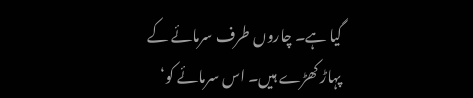گیا ہے۔ چاروں طرف سرمائے کے پہاڑ کھڑے ہیں۔ اس سرمائے کو‘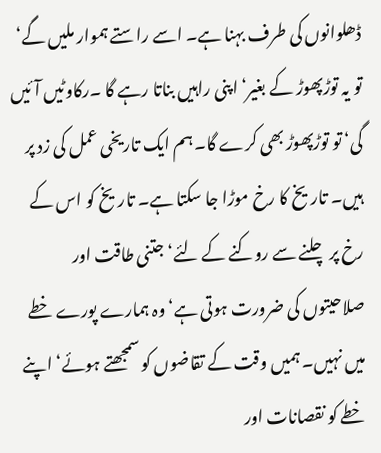ڈھلوانوں کی طرف بہنا ہے۔ اسے راستے ہموار ملیں گے‘ تو یہ توڑپھوڑ کے بغیر‘ اپنی راہیں بناتا رہے گا ۔رکاوٹیں آئیں گی‘ تو توڑپھوڑ بھی کرے گا۔ ہم ایک تاریخی عمل کی زد پر ہیں۔ تاریخ کا رخ موڑا جا سکتا ہے۔ تاریخ کو اس کے رخ پر چلنے سے روکنے کے لئے‘ جتنی طاقت اور صلاحیتوں کی ضرورت ہوتی ہے‘ وہ ہمارے پورے خطے میں نہیں۔ ہمیں وقت کے تقاضوں کو سمجھتے ہوئے‘ اپنے خطے کو نقصانات اور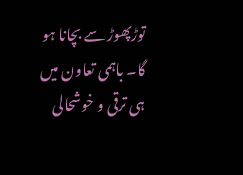توڑپھوڑ سے بچانا ہو گا۔ باہمی تعاون میں ہی ترقی و خوشحالی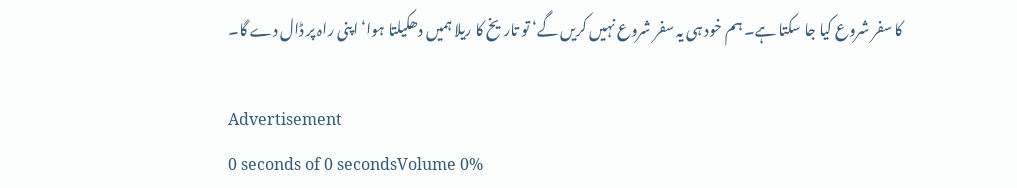کا سفر شروع کیا جا سکتا ہے۔ ہم خود ہی یہ سفر شروع نہیں کریں گے‘ تو تاریخ کا ریلا ہمیں دھکیلتا ہوا‘ اپنی راہ پر ڈال دے گا۔

Advertisement
0 seconds of 0 secondsVolume 0%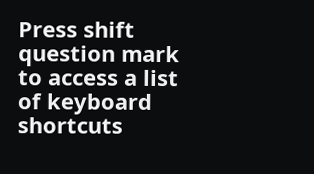Press shift question mark to access a list of keyboard shortcuts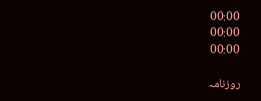00:00
00:00
00:00

روزنامہ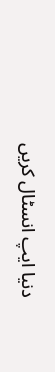دنیا ایپ انسٹال کریں